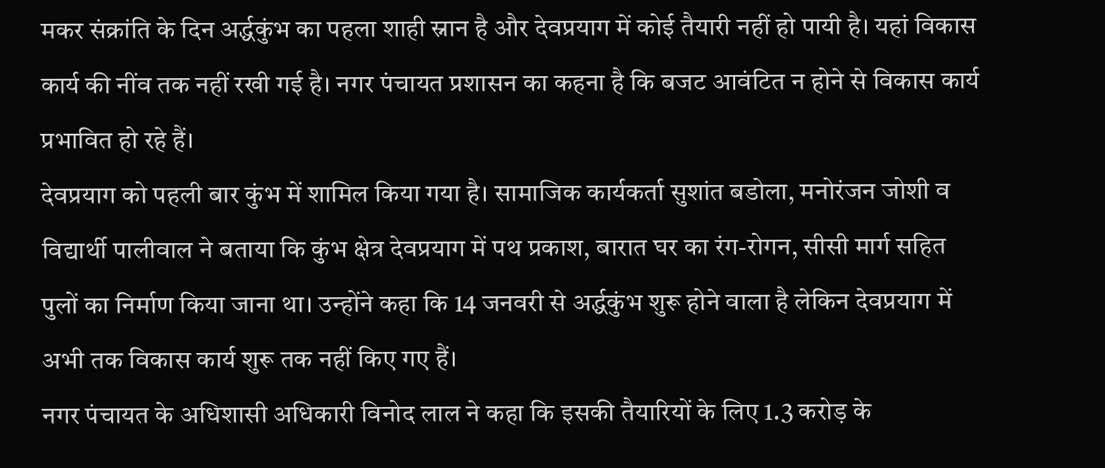मकर संक्रांति के दिन अर्द्धकुंभ का पहला शाही स्नान है और देवप्रयाग में कोई तैयारी नहीं हो पायी है। यहां विकास कार्य की नींव तक नहीं रखी गई है। नगर पंचायत प्रशासन का कहना है कि बजट आवंटित न होने से विकास कार्य प्रभावित हो रहे हैं।
देवप्रयाग को पहली बार कुंभ में शामिल किया गया है। सामाजिक कार्यकर्ता सुशांत बडोला, मनोरंजन जोशी व विद्यार्थी पालीवाल ने बताया कि कुंभ क्षेत्र देवप्रयाग में पथ प्रकाश, बारात घर का रंग-रोगन, सीसी मार्ग सहित पुलों का निर्माण किया जाना था। उन्होंने कहा कि 14 जनवरी से अर्द्धकुंभ शुरू होने वाला है लेकिन देवप्रयाग में अभी तक विकास कार्य शुरू तक नहीं किए गए हैं।
नगर पंचायत के अधिशासी अधिकारी विनोद लाल ने कहा कि इसकी तैयारियों के लिए 1.3 करोड़ के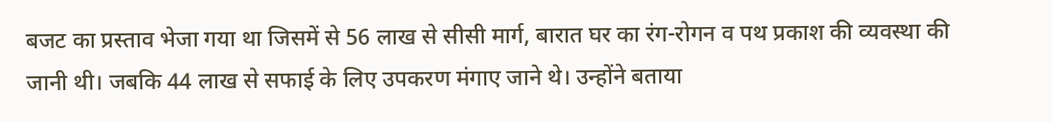बजट का प्रस्ताव भेजा गया था जिसमें से 56 लाख से सीसी मार्ग, बारात घर का रंग-रोगन व पथ प्रकाश की व्यवस्था की जानी थी। जबकि 44 लाख से सफाई के लिए उपकरण मंगाए जाने थे। उन्होंने बताया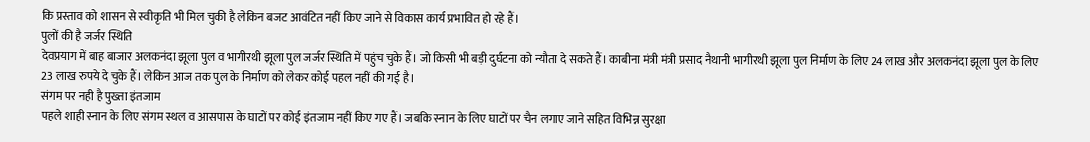कि प्रस्ताव को शासन से स्वीकृति भी मिल चुकी है लेकिन बजट आवंटित नहीं किए जाने से विकास कार्य प्रभावित हो रहे हैं।
पुलों की है जर्जर स्थिति
देवप्रयाग में बाह बाजार अलकनंदा झूला पुल व भागीरथी झूला पुल जर्जर स्थिति में पहुंच चुके हैं। जो किसी भी बड़ी दुर्घटना को न्यौता दे सकते हैं। काबीना मंत्री मंत्री प्रसाद नैथानी भागीरथी झूला पुल निर्माण के लिए 24 लाख और अलकनंदा झूला पुल के लिए 23 लाख रुपये दे चुके हैं। लेकिन आज तक पुल के निर्माण को लेकर कोई पहल नहीं की गई है।
संगम पर नही है पुख्ता इंतजाम
पहले शाही स्नान के लिए संगम स्थल व आसपास के घाटों पर कोई इंतजाम नहीं किए गए हैं। जबकि स्नान के लिए घाटों पर चैन लगाए जाने सहित विभिन्न सुरक्षा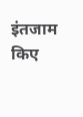इंतजाम किए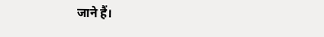जाने हैं।